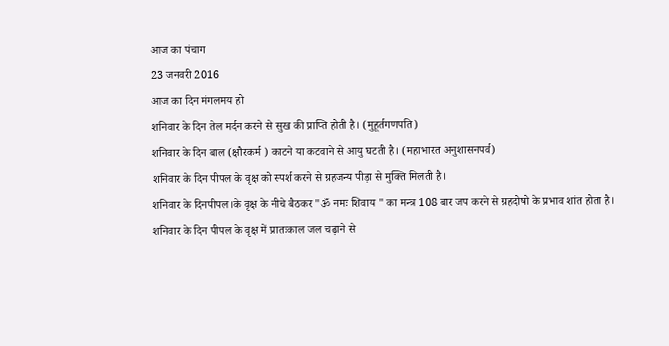आज का पंचाग
23 जनवरी 2016
आज का दिन मंगलमय हो
शनिवार के दिन तेल मर्दन करने से सुख की प्राप्ति होती है। (मुहूर्तगणपति)
शनिवार के दिन बाल (क्षौरकर्म ) काटने या कटवाने से आयु घटती है। (महाभारत अनुशासनपर्व)
शनिवार के दिन पीपल के वृक्ष को स्पर्श करने से ग्रहजन्य पीड़ा से मुक्ति मिलती है।
शनिवार के दिनपीपल।के वृक्ष के नीचे बैठकर "ॐ नमः शिवाय " का मन्त्र 108 बार जप करने से ग्रहदोषो के प्रभाव शांत होता है।
शनिवार के दिन पीपल के वृक्ष में प्रातःकाल जल चढ़ाने से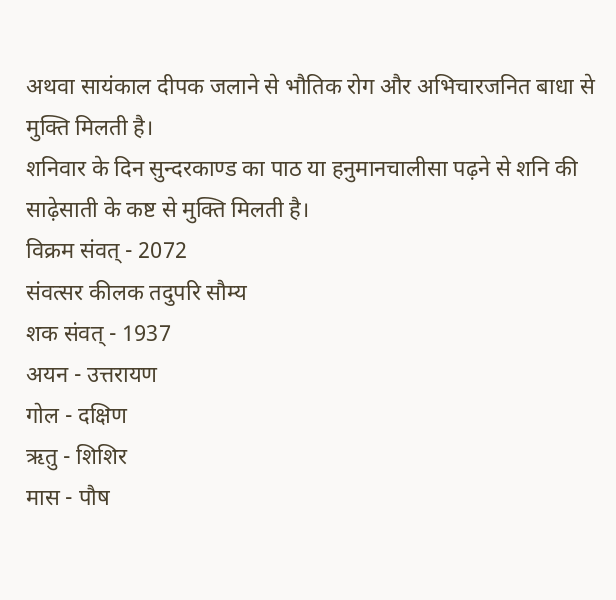अथवा सायंकाल दीपक जलाने से भौतिक रोग और अभिचारजनित बाधा से मुक्ति मिलती है।
शनिवार के दिन सुन्दरकाण्ड का पाठ या हनुमानचालीसा पढ़ने से शनि की साढ़ेसाती के कष्ट से मुक्ति मिलती है।
विक्रम संवत् - 2072
संवत्सर कीलक तदुपरि सौम्य
शक संवत् - 1937
अयन - उत्तरायण
गोल - दक्षिण
ऋतु - शिशिर
मास - पौष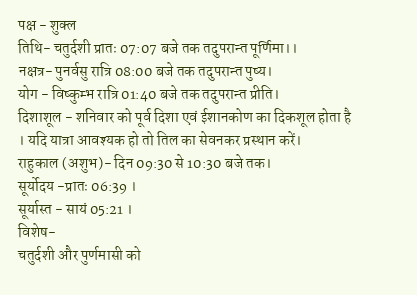पक्ष - शुक्ल
तिथि- चतुर्दशी प्रातः 07:07 बजे तक तदुपरान्त पूर्णिमा।।
नक्षत्र- पुनर्वसु रात्रि 08:00 बजे तक तदुपरान्त पुष्य।
योग - विष्कुम्भ रात्रि 01:40 बजे तक तदुपरान्त प्रीति।
दिशाशूल - शनिवार को पूर्व दिशा एवं ईशानकोण का दिकशूल होता है । यदि यात्रा आवश्यक हो तो तिल का सेवनकर प्रस्थान करें।
राहुकाल (अशुभ)- दिन 09:30 से 10:30 बजे तक।
सूर्योदय -प्रातः 06:39 ।
सूर्यास्त - सायं 05:21 ।
विशेष-
चतुर्दशी और पुर्णमासी को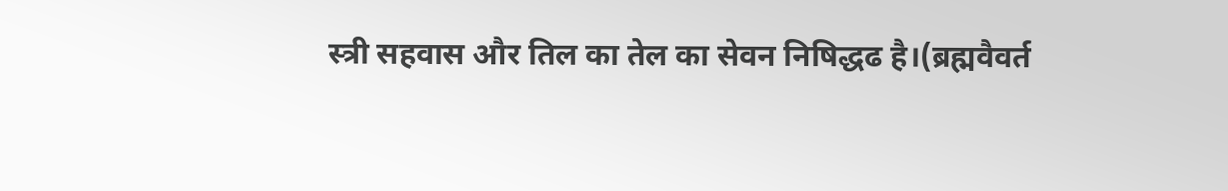स्त्री सहवास और तिल का तेल का सेवन निषिद्धढ है।(ब्रह्मवैवर्त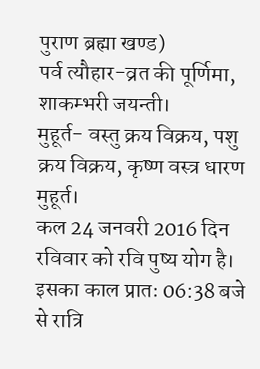पुराण ब्रह्मा खण्ड)
पर्व त्यौहार-व्रत की पूर्णिमा, शाकम्भरी जयन्ती।
मुहूर्त- वस्तु क्रय विक्रय, पशु क्रय विक्रय, कृष्ण वस्त्र धारण मुहूर्त।
कल 24 जनवरी 2016 दिन रविवार को रवि पुष्य योग है। इसका काल प्रातः 06:38 बजे से रात्रि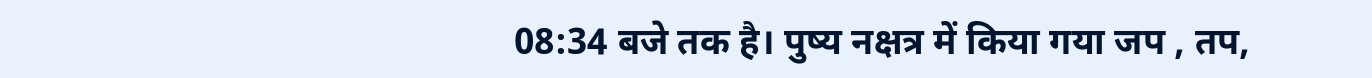08:34 बजे तक है। पुष्य नक्षत्र में किया गया जप , तप,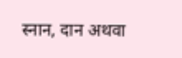स्नान, दान अथवा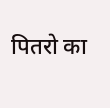पितरो का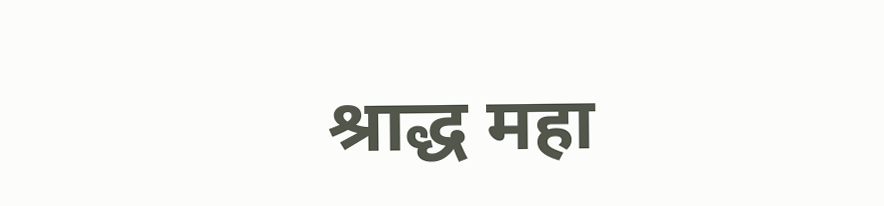श्राद्ध महा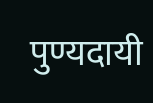पुण्यदायी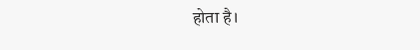होता है।